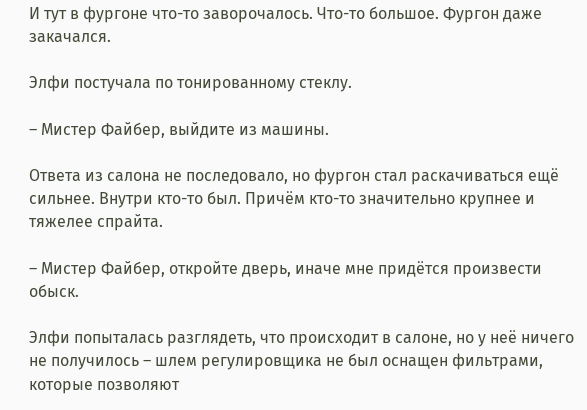И тут в фургоне что-то заворочалось. Что-то большое. Фургон даже закачался.

Элфи постучала по тонированному стеклу.

– Мистер Файбер, выйдите из машины.

Ответа из салона не последовало, но фургон стал раскачиваться ещё сильнее. Внутри кто-то был. Причём кто-то значительно крупнее и тяжелее спрайта.

– Мистер Файбер, откройте дверь, иначе мне придётся произвести обыск.

Элфи попыталась разглядеть, что происходит в салоне, но у неё ничего не получилось – шлем регулировщика не был оснащен фильтрами, которые позволяют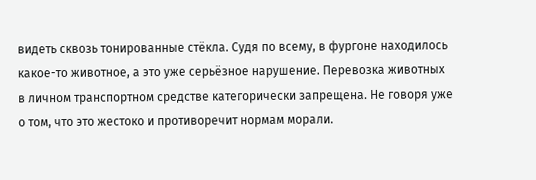видеть сквозь тонированные стёкла. Судя по всему, в фургоне находилось какое-то животное, а это уже серьёзное нарушение. Перевозка животных в личном транспортном средстве категорически запрещена. Не говоря уже о том, что это жестоко и противоречит нормам морали.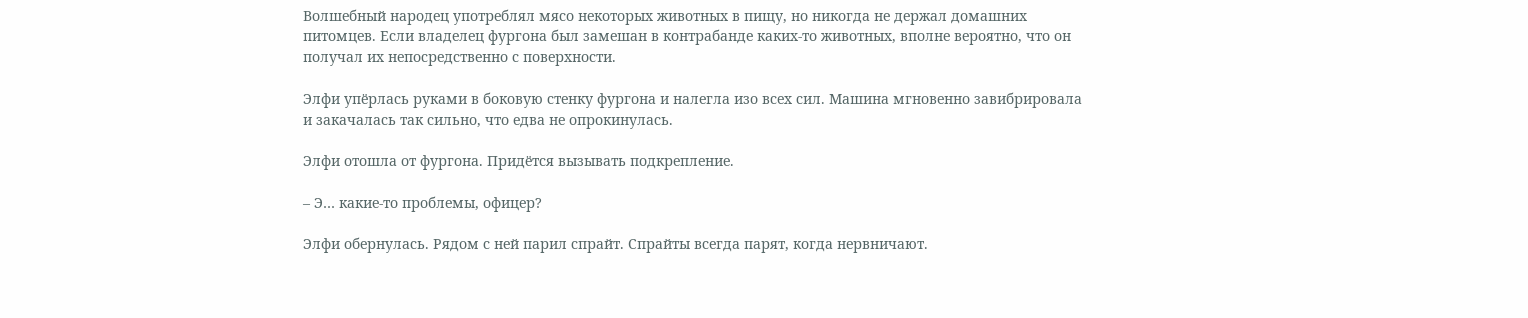Волшебный народец употреблял мясо некоторых животных в пищу, но никогда не держал домашних питомцев. Если владелец фургона был замешан в контрабанде каких-то животных, вполне вероятно, что он получал их непосредственно с поверхности.

Элфи упёрлась руками в боковую стенку фургона и налегла изо всех сил. Машина мгновенно завибрировала и закачалась так сильно, что едва не опрокинулась.

Элфи отошла от фургона. Придётся вызывать подкрепление.

– Э… какие-то проблемы, офицер?

Элфи обернулась. Рядом с ней парил спрайт. Спрайты всегда парят, когда нервничают.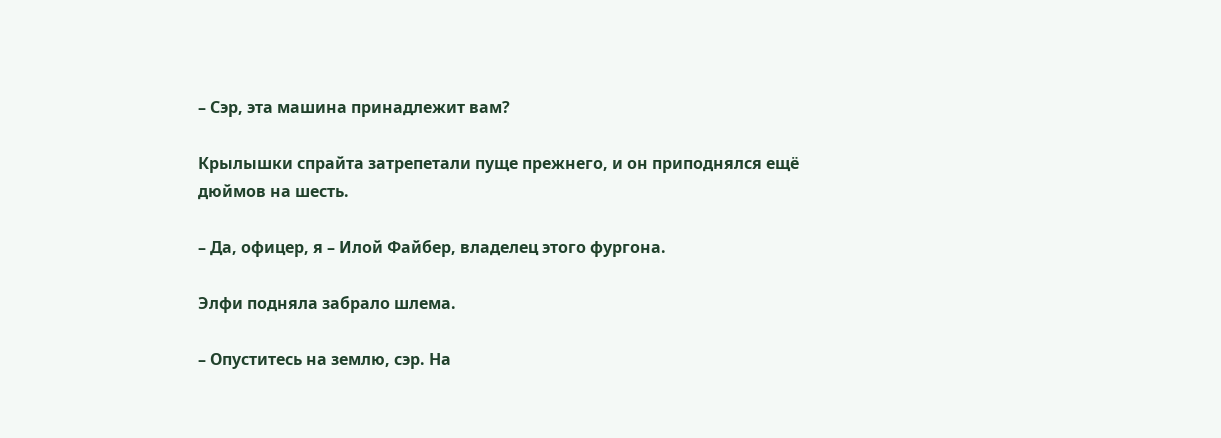– Сэр, эта машина принадлежит вам?

Крылышки спрайта затрепетали пуще прежнего, и он приподнялся ещё дюймов на шесть.

– Да, офицер, я – Илой Файбер, владелец этого фургона.

Элфи подняла забрало шлема.

– Опуститесь на землю, сэр. На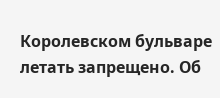Королевском бульваре летать запрещено. Об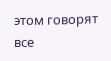этом говорят все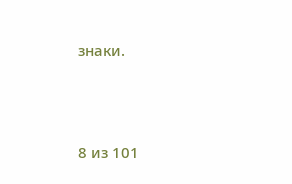знаки.



8 из 101